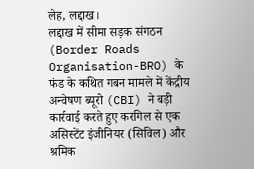लेह, लद्दाख।
लद्दाख में सीमा सड़क संगठन (Border Roads Organisation-BRO) के फंड के कथित गबन मामले में केंद्रीय अन्वेषण ब्यूरो (CBI) ने बड़ी कार्रवाई करते हुए करगिल से एक असिस्टेंट इंजीनियर (सिविल) और श्रमिक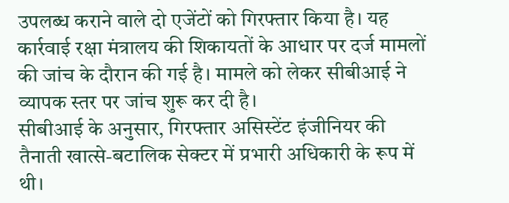उपलब्ध कराने वाले दो एजेंटों को गिरफ्तार किया है। यह कार्रवाई रक्षा मंत्रालय की शिकायतों के आधार पर दर्ज मामलों की जांच के दौरान की गई है। मामले को लेकर सीबीआई ने व्यापक स्तर पर जांच शुरू कर दी है।
सीबीआई के अनुसार, गिरफ्तार असिस्टेंट इंजीनियर की तैनाती खात्से-बटालिक सेक्टर में प्रभारी अधिकारी के रूप में थी।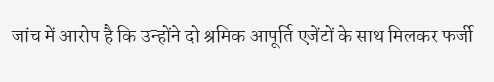जांच में आरोप है कि उन्होंने दो श्रमिक आपूर्ति एजेंटों के साथ मिलकर फर्जी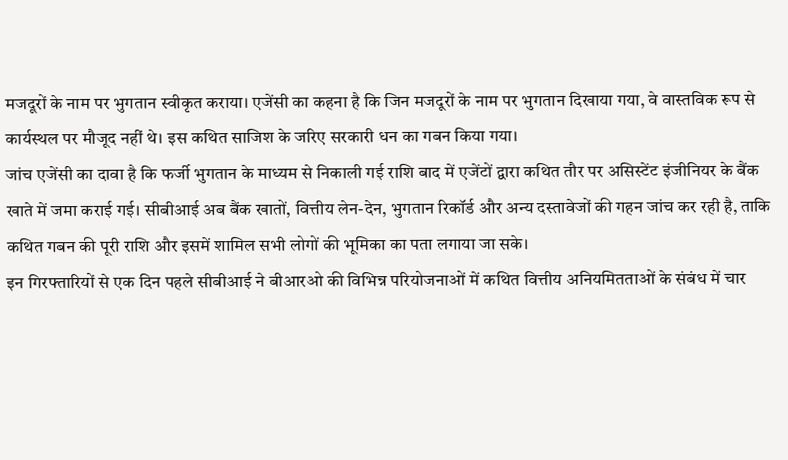मजदूरों के नाम पर भुगतान स्वीकृत कराया। एजेंसी का कहना है कि जिन मजदूरों के नाम पर भुगतान दिखाया गया, वे वास्तविक रूप से कार्यस्थल पर मौजूद नहीं थे। इस कथित साजिश के जरिए सरकारी धन का गबन किया गया।
जांच एजेंसी का दावा है कि फर्जी भुगतान के माध्यम से निकाली गई राशि बाद में एजेंटों द्वारा कथित तौर पर असिस्टेंट इंजीनियर के बैंक खाते में जमा कराई गई। सीबीआई अब बैंक खातों, वित्तीय लेन-देन, भुगतान रिकॉर्ड और अन्य दस्तावेजों की गहन जांच कर रही है, ताकि कथित गबन की पूरी राशि और इसमें शामिल सभी लोगों की भूमिका का पता लगाया जा सके।
इन गिरफ्तारियों से एक दिन पहले सीबीआई ने बीआरओ की विभिन्न परियोजनाओं में कथित वित्तीय अनियमितताओं के संबंध में चार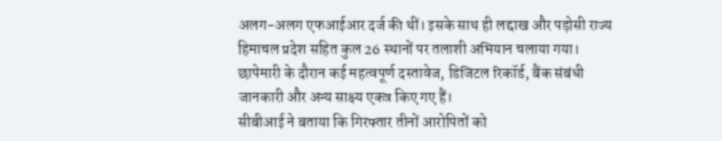अलग-अलग एफआईआर दर्ज की थीं। इसके साथ ही लद्दाख और पड़ोसी राज्य हिमाचल प्रदेश सहित कुल 26 स्थानों पर तलाशी अभियान चलाया गया। छापेमारी के दौरान कई महत्वपूर्ण दस्तावेज, डिजिटल रिकॉर्ड, बैंक संबंधी जानकारी और अन्य साक्ष्य एकत्र किए गए हैं।
सीबीआई ने बताया कि गिरफ्तार तीनों आरोपितों को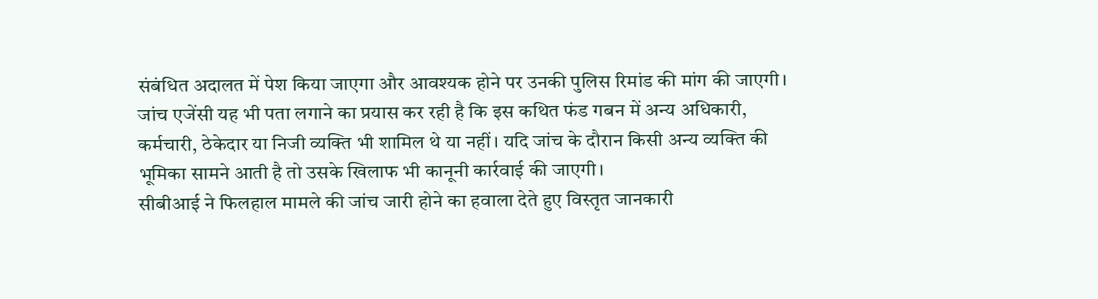संबंधित अदालत में पेश किया जाएगा और आवश्यक होने पर उनकी पुलिस रिमांड की मांग की जाएगी। जांच एजेंसी यह भी पता लगाने का प्रयास कर रही है कि इस कथित फंड गबन में अन्य अधिकारी, कर्मचारी, ठेकेदार या निजी व्यक्ति भी शामिल थे या नहीं। यदि जांच के दौरान किसी अन्य व्यक्ति की भूमिका सामने आती है तो उसके खिलाफ भी कानूनी कार्रवाई की जाएगी।
सीबीआई ने फिलहाल मामले की जांच जारी होने का हवाला देते हुए विस्तृत जानकारी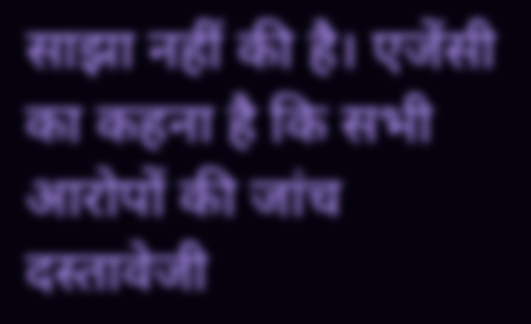साझा नहीं की है। एजेंसी का कहना है कि सभी आरोपों की जांच दस्तावेजी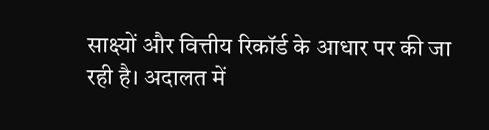साक्ष्यों और वित्तीय रिकॉर्ड के आधार पर की जा रही है। अदालत में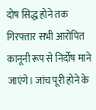दोष सिद्ध होने तक गिरफ्तार सभी आरोपित कानूनी रूप से निर्दोष माने जाएंगे। जांच पूरी होने के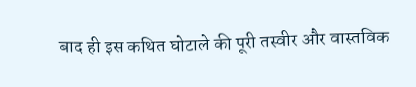बाद ही इस कथित घोटाले की पूरी तस्वीर और वास्तविक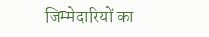जिम्मेदारियों का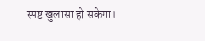स्पष्ट खुलासा हो सकेगा।